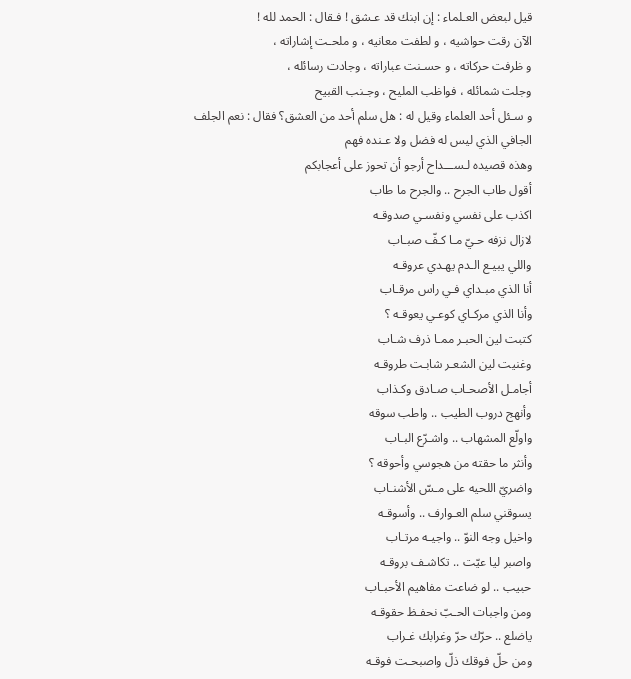قيل لبعض العـلماء : إن ابنك قد عـشق ! فـقال : الحمد لله !
الآن رقت حواشيه ، و لطفت معانيه ، و ملحـت إشاراته ،
و ظرفت حركاته ، و حسـنت عباراته ، وجادت رسائله ،
وجلت شمائله ، فواظب المليح ، وجـنب القبيح
و سـئل أحد العلماء وقيل له : هل سلم أحد من العشق؟ فقال : نعم الجلف
الجافي الذي ليس له فضل ولا عـنده فهم
وهذه قصيده لـســـداح أرجو أن تحوز على أعجابكم
أقول طاب الجرح .. والجرح ما طاب
اكذب على نفسي ونفسـي صدوقـه
لازال نزفه حـيّ مـا كـفّ صبـاب
واللي يبيـع الـدم يهـدي عروقـه
أنا الذي مبـداي فـي راس مرقـاب
وأنا الذي مركـاي كوعـي يعوقـه ؟
كتبت لين الحبـر ممـا ذرف شـاب
وغنيت لين الشعـر شابـت طروقـه
أجامـل الأصحـاب صـادق وكـذاب
وأنهج دروب الطيب .. واطب سوقه
واولّع المشهاب .. واشـرّع البـاب
وأنثر ما حقته من هجوسي وأحوقه ؟
واضريّ اللحيه على مـسّ الأشنـاب
يسوقني سلم العـوارف .. وأسوقـه
واخيل وجه النوّ .. واجيـه مرتـاب
واصبر ليا عيّت .. تكاشـف بروقـه
حبيب .. لو ضاعت مفاهيم الأحبـاب
ومن واجبات الحـبّ نحفـظ حقوقـه
ياضلع .. حرّك حرّ وغرابك غـراب
ومن حلّ فوقك ذلّ واصبحـت فوقـه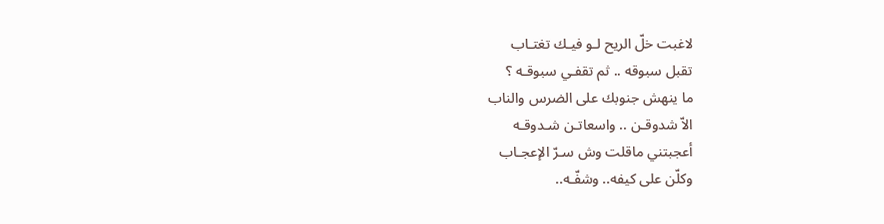لاغبت خلّ الريح لـو فيـك تغتـاب
تقبل سبوقه .. ثم تقفـي سبوقـه ؟
ما ينهش جنوبك على الضرس والناب
الاّ شدوقـن .. واسعاتـن شـدوقـه
أعجبتني ماقلت وش سـرّ الإعجـاب
وكلّن على كيفه.. وشفّـه..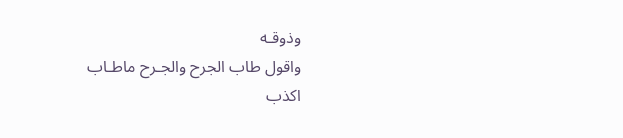وذوقـه
واقول طاب الجرح والجـرح ماطـاب
اكذب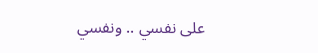على نفسي .. ونفسي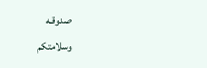صدوقـه
وسلامتكم